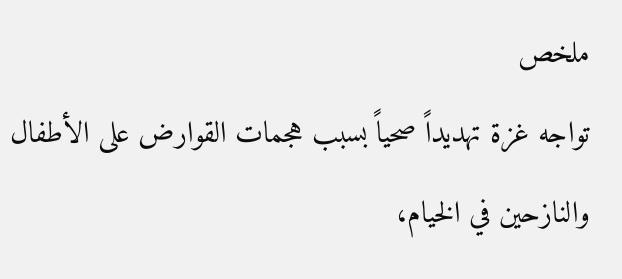ملخص
تواجه غزة تهديداً صحياً بسبب هجمات القوارض على الأطفال والنازحين في الخيام،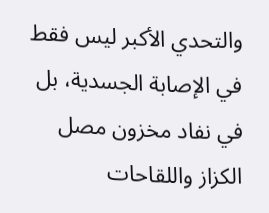والتحدي الأكبر ليس فقط في الإصابة الجسدية، بل في نفاد مخزون مصل الكزاز واللقاحات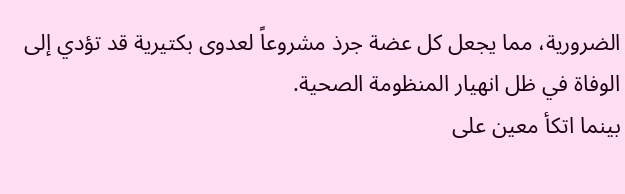الضرورية، مما يجعل كل عضة جرذ مشروعاً لعدوى بكتيرية قد تؤدي إلى الوفاة في ظل انهيار المنظومة الصحية.
بينما اتكأ معين على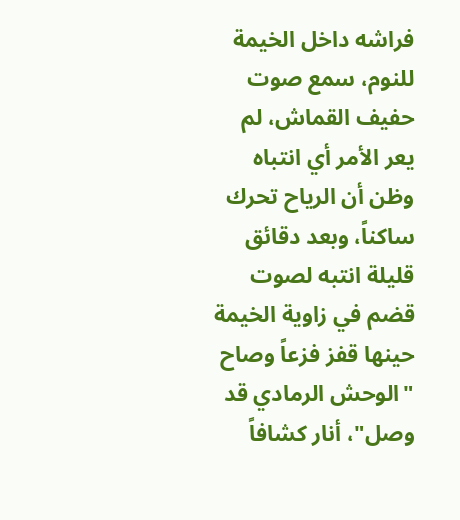فراشه داخل الخيمة للنوم، سمع صوت حفيف القماش، لم يعر الأمر أي انتباه وظن أن الرياح تحرك ساكناً، وبعد دقائق قليلة انتبه لصوت قضم في زاوية الخيمة حينها قفز فزعاً وصاح "الوحش الرمادي قد وصل"، أنار كشافاً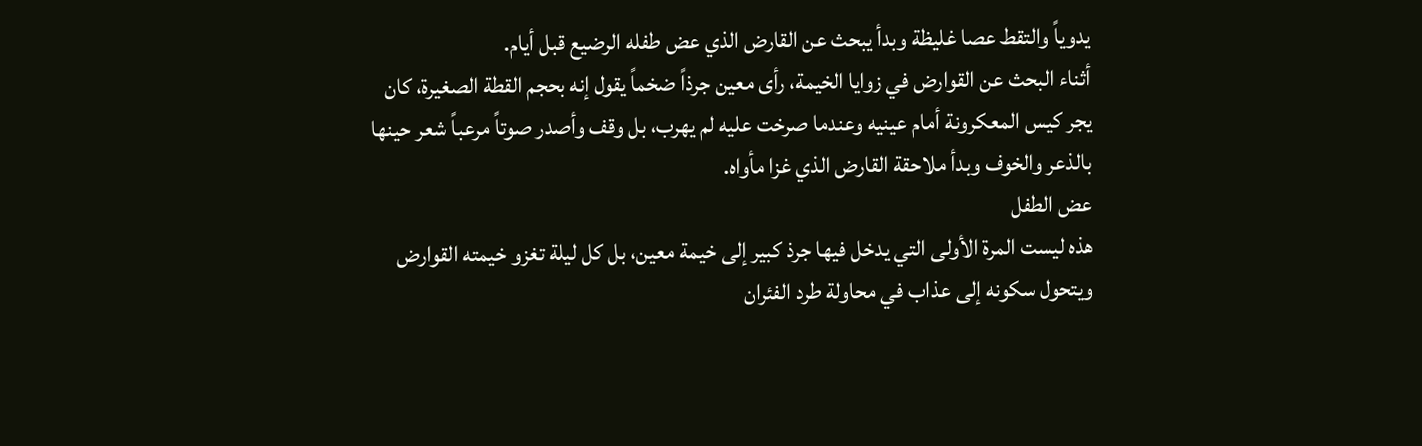يدوياً والتقط عصا غليظة وبدأ يبحث عن القارض الذي عض طفله الرضيع قبل أيام.
أثناء البحث عن القوارض في زوايا الخيمة، رأى معين جرذاً ضخماً يقول إنه بحجم القطة الصغيرة، كان يجر كيس المعكرونة أمام عينيه وعندما صرخت عليه لم يهرب، بل وقف وأصدر صوتاً مرعباً شعر حينها بالذعر والخوف وبدأ ملاحقة القارض الذي غزا مأواه.
عض الطفل
هذه ليست المرة الأولى التي يدخل فيها جرذ كبير إلى خيمة معين، بل كل ليلة تغزو خيمته القوارض ويتحول سكونه إلى عذاب في محاولة طرد الفئران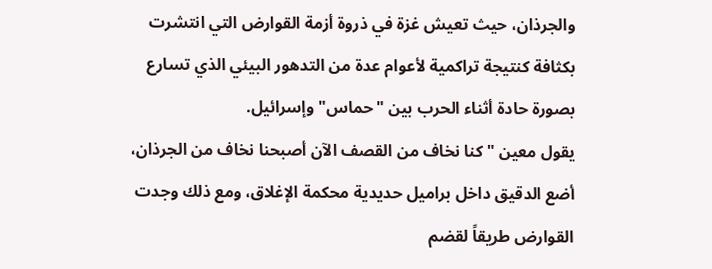والجرذان، حيث تعيش غزة في ذروة أزمة القوارض التي انتشرت بكثافة كنتيجة تراكمية لأعوام عدة من التدهور البيئي الذي تسارع بصورة حادة أثناء الحرب بين "حماس" وإسرائيل.
يقول معين "كنا نخاف من القصف الآن أصبحنا نخاف من الجرذان، أضع الدقيق داخل براميل حديدية محكمة الإغلاق، ومع ذلك وجدت القوارض طريقاً لقضم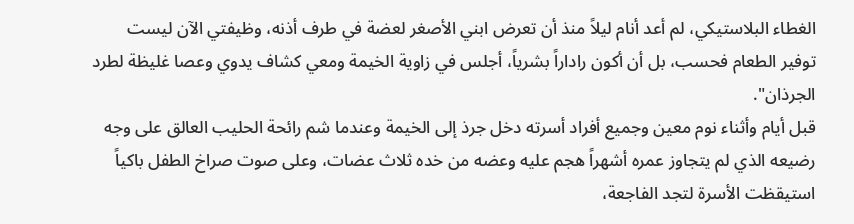الغطاء البلاستيكي، لم أعد أنام ليلاً منذ أن تعرض ابني الأصغر لعضة في طرف أذنه، وظيفتي الآن ليست توفير الطعام فحسب، بل أن أكون راداراً بشرياً، أجلس في زاوية الخيمة ومعي كشاف يدوي وعصا غليظة لطرد الجرذان".
قبل أيام وأثناء نوم معين وجميع أفراد أسرته دخل جرذ إلى الخيمة وعندما شم رائحة الحليب العالق على وجه رضيعه الذي لم يتجاوز عمره أشهراً هجم عليه وعضه من خده ثلاث عضات، وعلى صوت صراخ الطفل باكياً استيقظت الأسرة لتجد الفاجعة،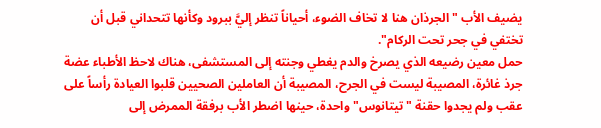يضيف الأب "الجرذان هنا لا تخاف الضوء، أحياناً تنظر إليَّ ببرود وكأنها تتحداني قبل أن تختفي في جحر تحت الركام".
حمل معين رضيعه الذي يصرخ والدم يغطي وجنته إلى المستشفى، هناك لاحظ الأطباء عضة جرذ غائرة، المصيبة ليست في الجرح، المصيبة أن العاملين الصحيين قلبوا العيادة رأساً على عقب ولم يجدوا حقنة "تيتانوس" واحدة، حينها اضطر الأب برفقة الممرض إلى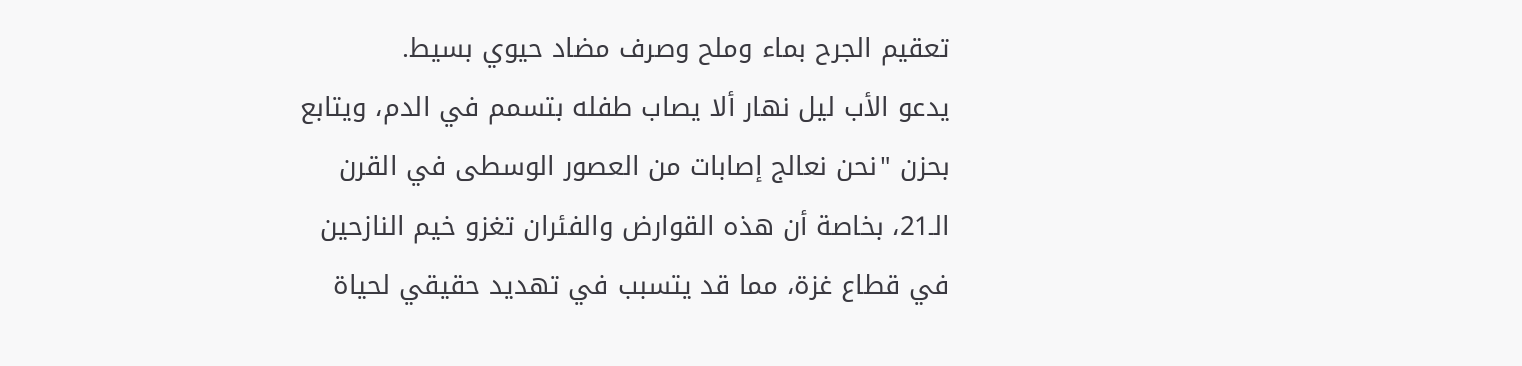تعقيم الجرح بماء وملح وصرف مضاد حيوي بسيط.
يدعو الأب ليل نهار ألا يصاب طفله بتسمم في الدم، ويتابع بحزن "نحن نعالج إصابات من العصور الوسطى في القرن الـ21، بخاصة أن هذه القوارض والفئران تغزو خيم النازحين في قطاع غزة، مما قد يتسبب في تهديد حقيقي لحياة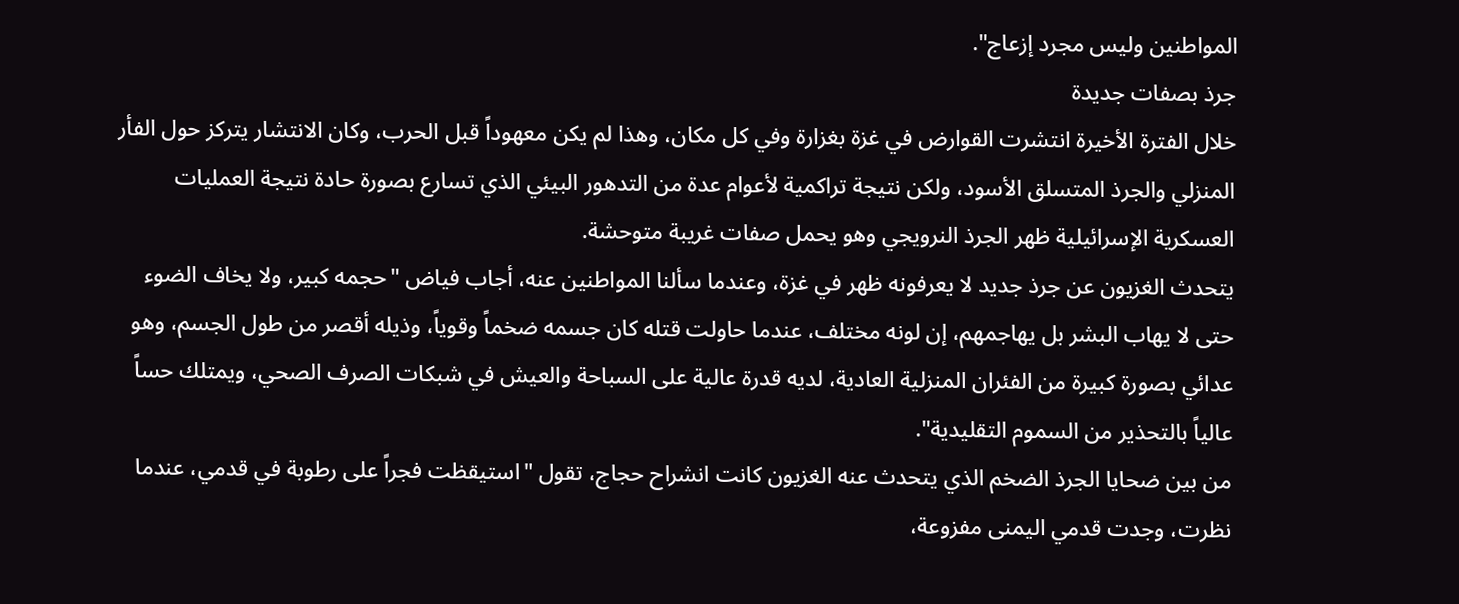المواطنين وليس مجرد إزعاج".
جرذ بصفات جديدة
خلال الفترة الأخيرة انتشرت القوارض في غزة بغزارة وفي كل مكان، وهذا لم يكن معهوداً قبل الحرب، وكان الانتشار يتركز حول الفأر المنزلي والجرذ المتسلق الأسود، ولكن نتيجة تراكمية لأعوام عدة من التدهور البيئي الذي تسارع بصورة حادة نتيجة العمليات العسكرية الإسرائيلية ظهر الجرذ النرويجي وهو يحمل صفات غريبة متوحشة.
يتحدث الغزيون عن جرذ جديد لا يعرفونه ظهر في غزة، وعندما سألنا المواطنين عنه، أجاب فياض "حجمه كبير، ولا يخاف الضوء حتى لا يهاب البشر بل يهاجمهم، إن لونه مختلف، عندما حاولت قتله كان جسمه ضخماً وقوياً، وذيله أقصر من طول الجسم، وهو عدائي بصورة كبيرة من الفئران المنزلية العادية، لديه قدرة عالية على السباحة والعيش في شبكات الصرف الصحي، ويمتلك حساً عالياً بالتحذير من السموم التقليدية".
من بين ضحايا الجرذ الضخم الذي يتحدث عنه الغزيون كانت انشراح حجاج، تقول "استيقظت فجراً على رطوبة في قدمي، عندما نظرت، وجدت قدمي اليمنى مفزوعة،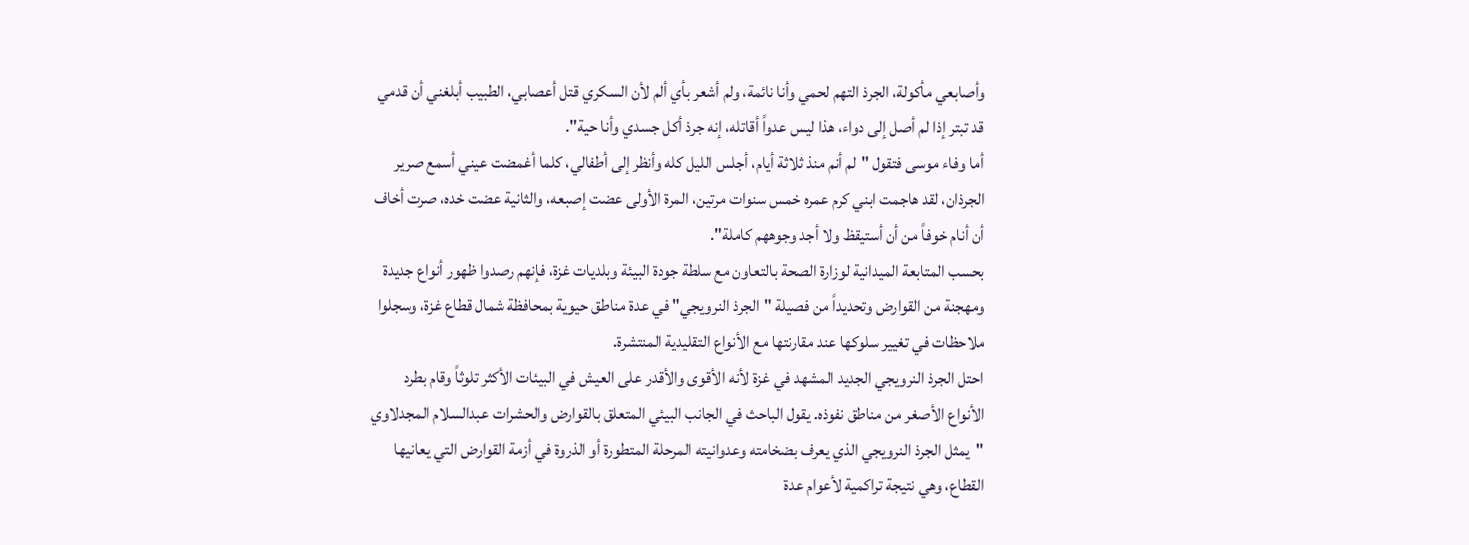وأصابعي مأكولة، الجرذ التهم لحمي وأنا نائمة، ولم أشعر بأي ألم لأن السكري قتل أعصابي، الطبيب أبلغني أن قدمي قد تبتر إذا لم أصل إلى دواء، هذا ليس عدواً أقاتله، إنه جرذ أكل جسدي وأنا حية".
أما وفاء موسى فتقول "لم أنم منذ ثلاثة أيام، أجلس الليل كله وأنظر إلى أطفالي، كلما أغمضت عيني أسمع صرير الجرذان، لقد هاجمت ابني كرم عمره خمس سنوات مرتين، المرة الأولى عضت إصبعه، والثانية عضت خده، صرت أخاف أن أنام خوفاً من أن أستيقظ ولا أجد وجوههم كاملة".
بحسب المتابعة الميدانية لوزارة الصحة بالتعاون مع سلطة جودة البيئة وبلديات غزة، فإنهم رصدوا ظهور أنواع جديدة ومهجنة من القوارض وتحديداً من فصيلة "الجرذ النرويجي" في عدة مناطق حيوية بمحافظة شمال قطاع غزة، وسجلوا ملاحظات في تغيير سلوكها عند مقارنتها مع الأنواع التقليدية المنتشرة.
احتل الجرذ النرويجي الجديد المشهد في غزة لأنه الأقوى والأقدر على العيش في البيئات الأكثر تلوثاً وقام بطرد الأنواع الأصغر من مناطق نفوذه. يقول الباحث في الجانب البيئي المتعلق بالقوارض والحشرات عبدالسلام المجدلاوي "يمثل الجرذ النرويجي الذي يعرف بضخامته وعدوانيته المرحلة المتطورة أو الذروة في أزمة القوارض التي يعانيها القطاع، وهي نتيجة تراكمية لأعوام عدة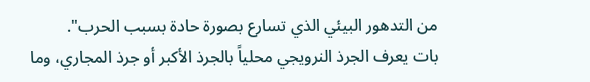من التدهور البيئي الذي تسارع بصورة حادة بسبب الحرب".
بات يعرف الجرذ النرويجي محلياً بالجرذ الأكبر أو جرذ المجاري، وما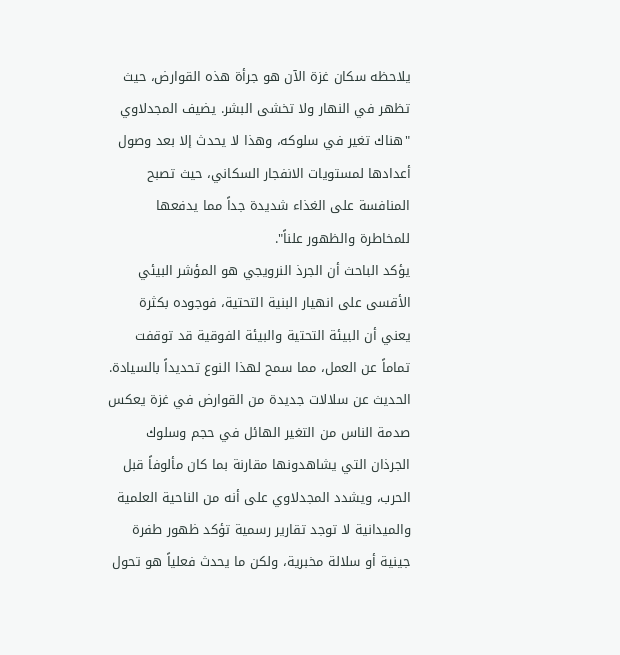يلاحظه سكان غزة الآن هو جرأة هذه القوارض، حيث تظهر في النهار ولا تخشى البشر. يضيف المجدلاوي "هناك تغير في سلوكه، وهذا لا يحدث إلا بعد وصول أعدادها لمستويات الانفجار السكاني، حيث تصبح المنافسة على الغذاء شديدة جداً مما يدفعها للمخاطرة والظهور علناً".
يؤكد الباحث أن الجرذ النرويجي هو المؤشر البيئي الأقسى على انهيار البنية التحتية، فوجوده بكثرة يعني أن البيئة التحتية والبيئة الفوقية قد توقفت تماماً عن العمل، مما سمح لهذا النوع تحديداً بالسيادة.
الحديث عن سلالات جديدة من القوارض في غزة يعكس صدمة الناس من التغير الهائل في حجم وسلوك الجرذان التي يشاهدونها مقارنة بما كان مألوفاً قبل الحرب، ويشدد المجدلاوي على أنه من الناحية العلمية والميدانية لا توجد تقارير رسمية تؤكد ظهور طفرة جينية أو سلالة مخبرية، ولكن ما يحدث فعلياً هو تحول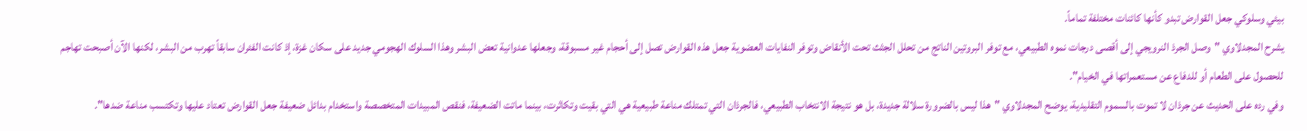بيئي وسلوكي جعل القوارض تبدو كأنها كائنات مختلفة تماماً.
يشرح المجدلاوي "وصل الجرذ النرويجي إلى أقصى درجات نموه الطبيعي، مع توفر البروتين الناتج من تحلل الجثث تحت الأنقاض وتوفر النفايات العضوية جعل هذه القوارض تصل إلى أحجام غير مسبوقة، وجعلها عدوانية تعض البشر وهذا السلوك الهجومي جديد على سكان غزة، إذ كانت الفئران سابقاً تهرب من البشر، لكنها الآن أصبحت تهاجم للحصول على الطعام أو للدفاع عن مستعمراتها في الخيام".
وفي رده على الحديث عن جرذان لا تموت بالسموم التقليدية، يوضح المجدلاوي "هذا ليس بالضرورة سلالة جديدة، بل هو نتيجة الانتخاب الطبيعي، فالجرذان التي تمتلك مناعة طبيعية هي التي بقيت وتكاثرت، بينما ماتت الضعيفة، فنقص المبيدات المتخصصة واستخدام بدائل ضعيفة جعل القوارض تعتاد عليها وتكتسب مناعة ضدها".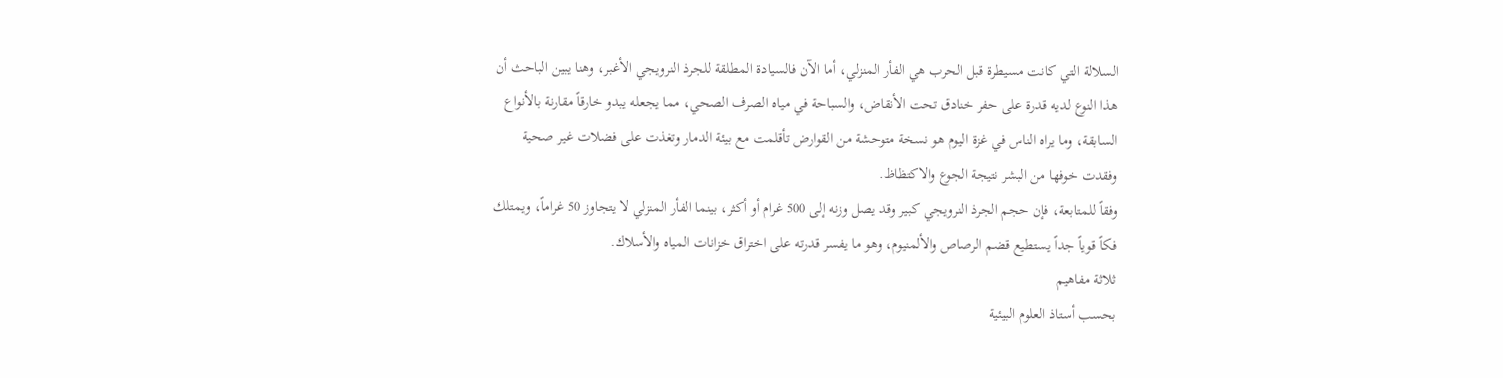السلالة التي كانت مسيطرة قبل الحرب هي الفأر المنزلي، أما الآن فالسيادة المطلقة للجرذ النرويجي الأغبر، وهنا يبين الباحث أن هذا النوع لديه قدرة على حفر خنادق تحت الأنقاض، والسباحة في مياه الصرف الصحي، مما يجعله يبدو خارقاً مقارنة بالأنواع السابقة، وما يراه الناس في غزة اليوم هو نسخة متوحشة من القوارض تأقلمت مع بيئة الدمار وتغذت على فضلات غير صحية وفقدت خوفها من البشر نتيجة الجوع والاكتظاظ.
وفقاً للمتابعة، فإن حجم الجرذ النرويجي كبير وقد يصل وزنه إلى 500 غرام أو أكثر، بينما الفأر المنزلي لا يتجاوز 50 غراماً، ويمتلك فكاً قوياً جداً يستطيع قضم الرصاص والألمنيوم، وهو ما يفسر قدرته على اختراق خزانات المياه والأسلاك.
ثلاثة مفاهيم
بحسب أستاذ العلوم البيئية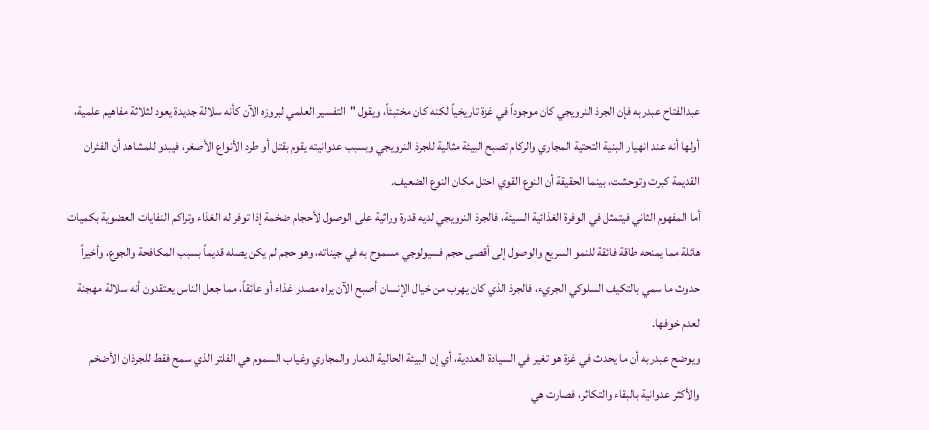عبدالفتاح عبدربه فإن الجرذ النرويجي كان موجوداً في غزة تاريخياً لكنه كان مختبئاً، ويقول "التفسير العلمي لبروزه الآن كأنه سلالة جديدة يعود لثلاثة مفاهيم علمية، أولها أنه عند انهيار البنية التحتية المجاري والركام تصبح البيئة مثالية للجرذ النرويجي وبسبب عدوانيته يقوم بقتل أو طرد الأنواع الأصغر، فيبدو للمشاهد أن الفئران القديمة كبرت وتوحشت، بينما الحقيقة أن النوع القوي احتل مكان النوع الضعيف.
أما المفهوم الثاني فيتمثل في الوفرة الغذائية السيئة، فالجرذ النرويجي لديه قدرة وراثية على الوصول لأحجام ضخمة إذا توفر له الغذاء وتراكم النفايات العضوية بكميات هائلة مما يمنحه طاقة فائقة للنمو السريع والوصول إلى أقصى حجم فسيولوجي مسموح به في جيناته، وهو حجم لم يكن يصله قديماً بسبب المكافحة والجوع، وأخيراً حدوث ما سمي بالتكيف السلوكي الجريء، فالجرذ الذي كان يهرب من خيال الإنسان أصبح الآن يراه مصدر غذاء أو عائقاً، مما جعل الناس يعتقدون أنه سلالة مهجنة لعدم خوفها.
ويوضح عبدربه أن ما يحدث في غزة هو تغير في السيادة العددية، أي إن البيئة الحالية الدمار والمجاري وغياب السموم هي الفلتر الذي سمح فقط للجرذان الأضخم والأكثر عدوانية بالبقاء والتكاثر، فصارت هي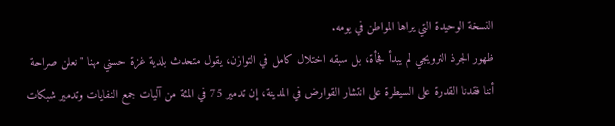النسخة الوحيدة التي يراها المواطن في يومه.
ظهور الجرذ النرويجي لم يبدأ فجأة، بل سبقه اختلال كامل في التوازن، يقول متحدث بلدية غزة حسني مهنا "نعلن صراحة أننا فقدنا القدرة على السيطرة على انتشار القوارض في المدينة، إن تدمير 75 في المئة من آليات جمع النفايات وتدمير شبكات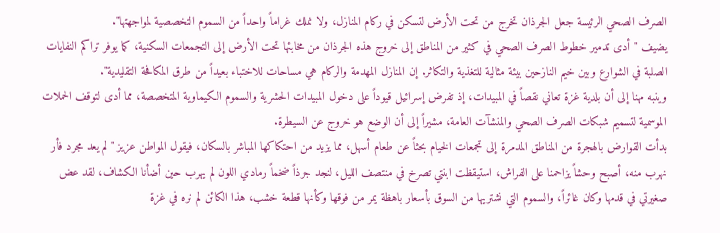الصرف الصحي الرئيسة جعل الجرذان تخرج من تحت الأرض لتسكن في ركام المنازل، ولا نملك غراماً واحداً من السموم التخصصية لمواجهتها".
يضيف "أدى تدمير خطوط الصرف الصحي في كثير من المناطق إلى خروج هذه الجرذان من مخابئها تحت الأرض إلى التجمعات السكنية، كما يوفر تراكم النفايات الصلبة في الشوارع وبين خيم النازحين بيئة مثالية للتغذية والتكاثر. إن المنازل المهدمة والركام هي مساحات للاختباء بعيداً من طرق المكافحة التقليدية".
وينبه مهنا إلى أن بلدية غزة تعاني نقصاً في المبيدات، إذ تفرض إسرائيل قيوداً على دخول المبيدات الحشرية والسموم الكيماوية المتخصصة، مما أدى لتوقف الحملات الموسمية لتسميم شبكات الصرف الصحي والمنشآت العامة، مشيراً إلى أن الوضع هو خروج عن السيطرة.
بدأت القوارض بالهجرة من المناطق المدمرة إلى تجمعات الخيام بحثاً عن طعام أسهل، مما يزيد من احتكاكها المباشر بالسكان، فيقول المواطن عزيز "لم يعد مجرد فأر نهرب منه، أصبح وحشاً يزاحمنا على الفراش، استيقظت ابنتي تصرخ في منتصف الليل، لنجد جرذاً ضخماً رمادي اللون لم يهرب حين أضأنا الكشاف، لقد عض صغيرتي في قدمها وكان غائراً، والسموم التي نشتريها من السوق بأسعار باهظة يمر من فوقها وكأنها قطعة خشب، هذا الكائن لم نره في غزة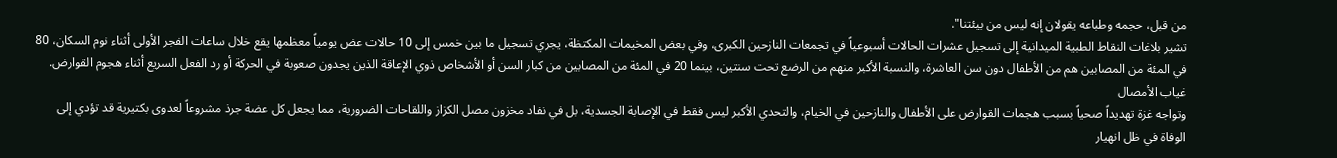من قبل، حجمه وطباعه يقولان إنه ليس من بيئتنا".
تشير بلاغات النقاط الطبية الميدانية إلى تسجيل عشرات الحالات أسبوعياً في تجمعات النازحين الكبرى، وفي بعض المخيمات المكتظة، يجري تسجيل ما بين خمس إلى 10 حالات عض يومياً معظمها يقع خلال ساعات الفجر الأولى أثناء نوم السكان، 80 في المئة من المصابين هم من الأطفال دون سن العاشرة، والنسبة الأكبر منهم من الرضع تحت سنتين، بينما 20 في المئة من المصابين من كبار السن أو الأشخاص ذوي الإعاقة الذين يجدون صعوبة في الحركة أو رد الفعل السريع أثناء هجوم القوارض.
غياب الأمصال
وتواجه غزة تهديداً صحياً بسبب هجمات القوارض على الأطفال والنازحين في الخيام، والتحدي الأكبر ليس فقط في الإصابة الجسدية، بل في نفاد مخزون مصل الكزاز واللقاحات الضرورية، مما يجعل كل عضة جرذ مشروعاً لعدوى بكتيرية قد تؤدي إلى الوفاة في ظل انهيار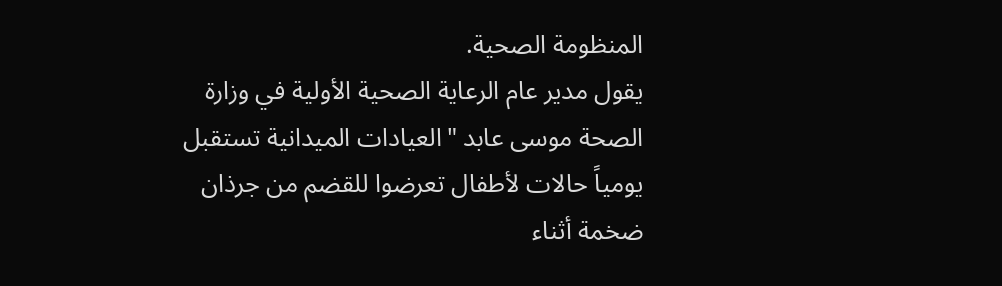المنظومة الصحية.
يقول مدير عام الرعاية الصحية الأولية في وزارة الصحة موسى عابد "العيادات الميدانية تستقبل يومياً حالات لأطفال تعرضوا للقضم من جرذان ضخمة أثناء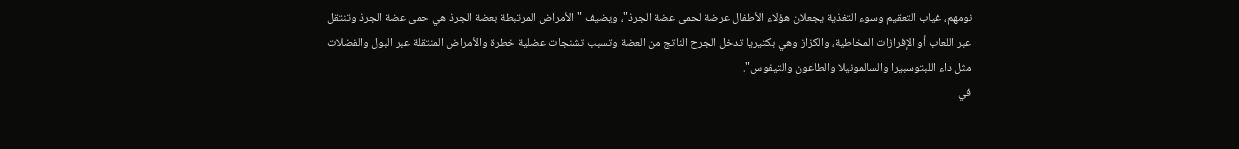نومهم، غياب التعقيم وسوء التغذية يجعلان هؤلاء الأطفال عرضة لحمى عضة الجرذ"، ويضيف "الأمراض المرتبطة بعضة الجرذ هي حمى عضة الجرذ وتنتقل عبر اللعاب أو الإفرازات المخاطية، والكزاز وهي بكتيريا تدخل الجرح الناتج من العضة وتسبب تشنجات عضلية خطرة والأمراض المنتقلة عبر البول والفضلات مثل داء اللبتوسبيرا والسالمونيلا والطاعون والتيفوس".
في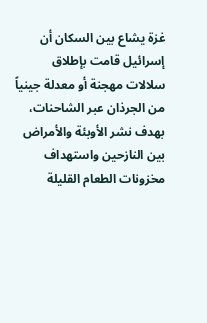غزة يشاع بين السكان أن إسرائيل قامت بإطلاق سلالات مهجنة أو معدلة جينياً من الجرذان عبر الشاحنات، بهدف نشر الأوبئة والأمراض بين النازحين واستهداف مخزونات الطعام القليلة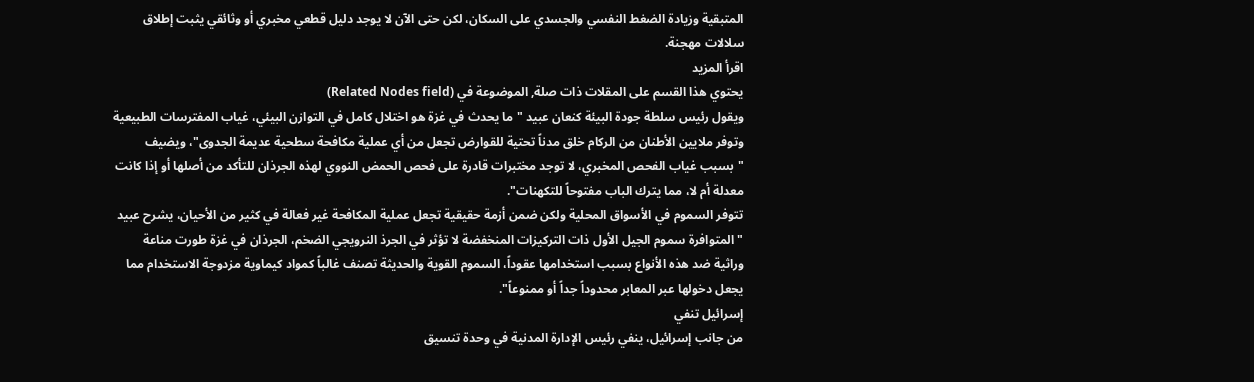المتبقية وزيادة الضغط النفسي والجسدي على السكان، لكن حتى الآن لا يوجد دليل قطعي مخبري أو وثائقي يثبت إطلاق سلالات مهجنة.
اقرأ المزيد
يحتوي هذا القسم على المقلات ذات صلة, الموضوعة في (Related Nodes field)
ويقول رئيس سلطة جودة البيئة كنعان عبيد "ما يحدث في غزة هو اختلال كامل في التوازن البيئي، غياب المفترسات الطبيعية وتوفر ملايين الأطنان من الركام خلق مدناً تحتية للقوارض تجعل من أي عملية مكافحة سطحية عديمة الجدوى"، ويضيف "بسبب غياب الفحص المخبري، لا توجد مختبرات قادرة على فحص الحمض النووي لهذه الجرذان للتأكد من أصلها أو إذا كانت معدلة أم لا، مما يترك الباب مفتوحاً للتكهنات".
تتوفر السموم في الأسواق المحلية ولكن ضمن أزمة حقيقية تجعل عملية المكافحة غير فعالة في كثير من الأحيان، يشرح عبيد "المتوافرة سموم الجيل الأول ذات التركيزات المنخفضة لا تؤثر في الجرذ النرويجي الضخم، الجرذان في غزة طورت مناعة وراثية ضد هذه الأنواع بسبب استخدامها عقوداً، السموم القوية والحديثة تصنف غالباً كمواد كيماوية مزدوجة الاستخدام مما يجعل دخولها عبر المعابر محدوداً جداً أو ممنوعاً".
إسرائيل تنفي
من جانب إسرائيل، ينفي رئيس الإدارة المدنية في وحدة تنسيق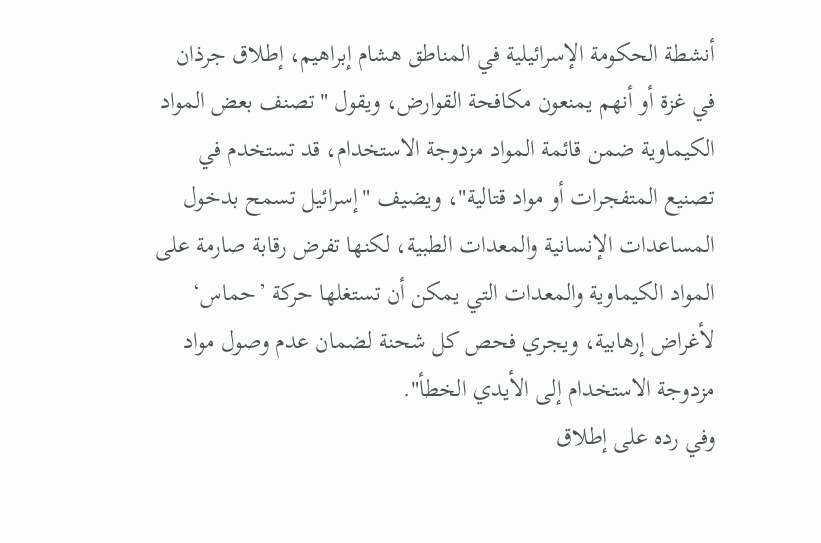أنشطة الحكومة الإسرائيلية في المناطق هشام إبراهيم، إطلاق جرذان في غزة أو أنهم يمنعون مكافحة القوارض، ويقول "تصنف بعض المواد الكيماوية ضمن قائمة المواد مزدوجة الاستخدام، قد تستخدم في تصنيع المتفجرات أو مواد قتالية"، ويضيف "إسرائيل تسمح بدخول المساعدات الإنسانية والمعدات الطبية، لكنها تفرض رقابة صارمة على المواد الكيماوية والمعدات التي يمكن أن تستغلها حركة ’حماس‘ لأغراض إرهابية، ويجري فحص كل شحنة لضمان عدم وصول مواد مزدوجة الاستخدام إلى الأيدي الخطأ".
وفي رده على إطلاق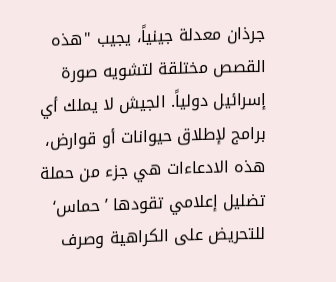جرذان معدلة جينياً، يجيب "هذه القصص مختلقة لتشويه صورة إسرائيل دولياً. الجيش لا يملك أي برامج لإطلاق حيوانات أو قوارض، هذه الادعاءات هي جزء من حملة تضليل إعلامي تقودها ’حماس‘ للتحريض على الكراهية وصرف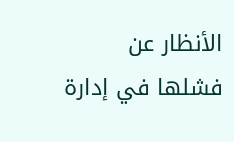الأنظار عن فشلها في إدارة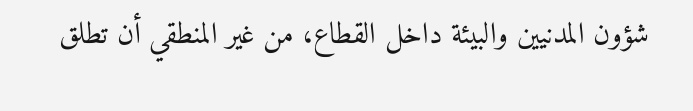شؤون المدنيين والبيئة داخل القطاع، من غير المنطقي أن تطلق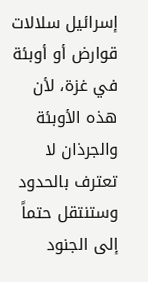إسرائيل سلالات قوارض أو أوبئة في غزة، لأن هذه الأوبئة والجرذان لا تعترف بالحدود وستنتقل حتماً إلى الجنود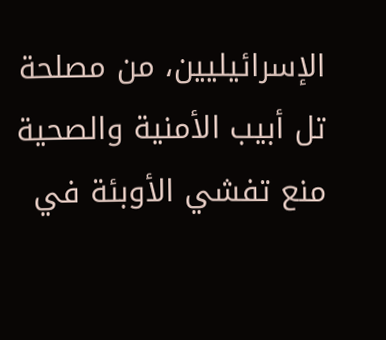الإسرائيليين، من مصلحة تل أبيب الأمنية والصحية منع تفشي الأوبئة في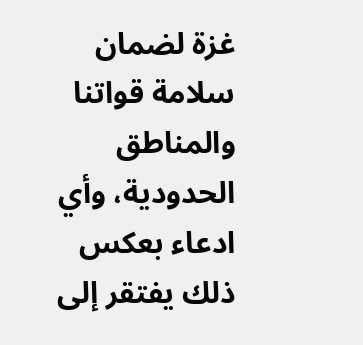غزة لضمان سلامة قواتنا والمناطق الحدودية، وأي ادعاء بعكس ذلك يفتقر إلى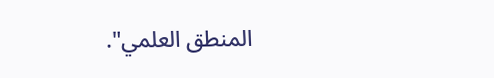المنطق العلمي".